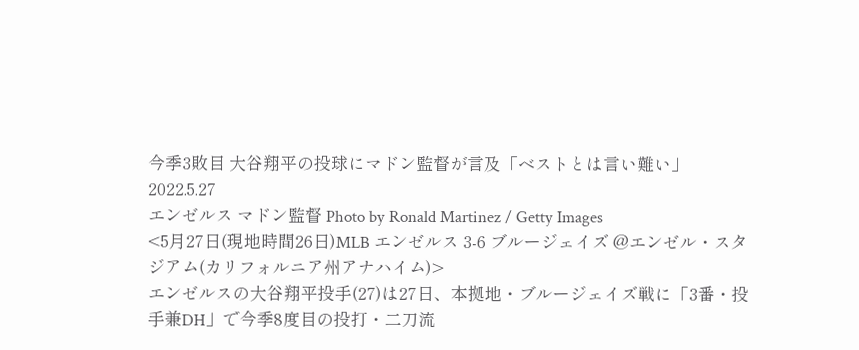今季3敗目 大谷翔平の投球にマドン監督が言及「ベストとは言い難い」
2022.5.27
エンゼルス マドン監督 Photo by Ronald Martinez / Getty Images
<5月27日(現地時間26日)MLB エンゼルス 3-6 ブルージェイズ @エンゼル・スタジアム(カリフォルニア州アナハイム)>
エンゼルスの大谷翔平投手(27)は27日、本拠地・ブルージェイズ戦に「3番・投手兼DH」で今季8度目の投打・二刀流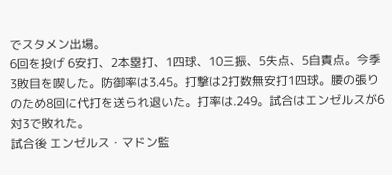でスタメン出場。
6回を投げ 6安打、2本塁打、1四球、10三振、5失点、5自責点。今季3敗目を喫した。防御率は3.45。打撃は2打数無安打1四球。腰の張りのため8回に代打を送られ退いた。打率は.249。試合はエンゼルスが6対3で敗れた。
試合後 エンゼルス・マドン監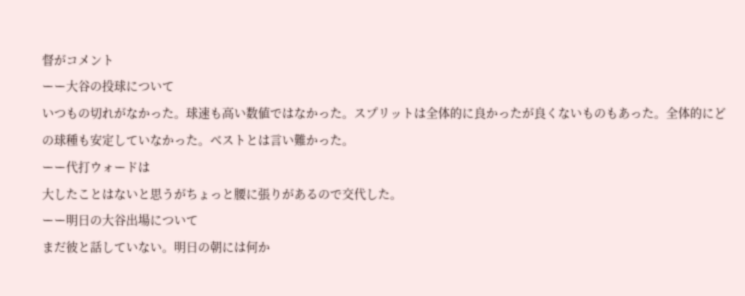督がコメント
ーー大谷の投球について
いつもの切れがなかった。球速も高い数値ではなかった。スプリットは全体的に良かったが良くないものもあった。全体的にどの球種も安定していなかった。ベストとは言い難かった。
ーー代打ウォードは
大したことはないと思うがちょっと腰に張りがあるので交代した。
ーー明日の大谷出場について
まだ彼と話していない。明日の朝には何か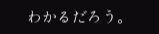わかるだろう。